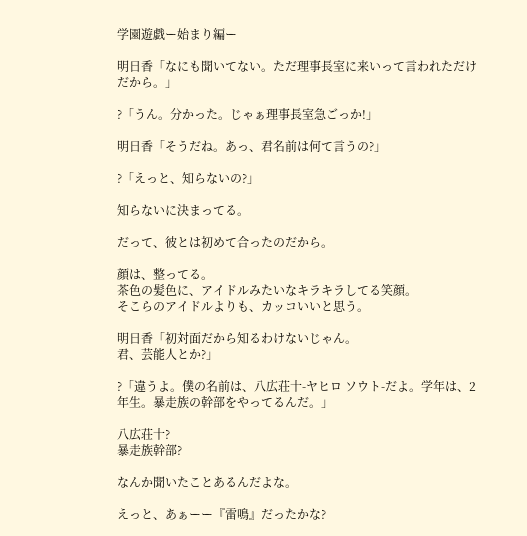学園遊戯ー始まり編ー

明日香「なにも聞いてない。ただ理事長室に来いって言われただけだから。」

?「うん。分かった。じゃぁ理事長室急ごっか!」

明日香「そうだね。あっ、君名前は何て言うの?」

?「えっと、知らないの?」

知らないに決まってる。

だって、彼とは初めて合ったのだから。

顔は、整ってる。
茶色の髪色に、アイドルみたいなキラキラしてる笑顔。
そこらのアイドルよりも、カッコいいと思う。

明日香「初対面だから知るわけないじゃん。
君、芸能人とか?」

?「違うよ。僕の名前は、八広荘十-ヤヒロ ソウト-だよ。学年は、2年生。暴走族の幹部をやってるんだ。」

八広荘十?
暴走族幹部?

なんか聞いたことあるんだよな。

えっと、あぁーー『雷鳴』だったかな?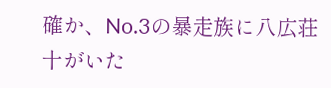確か、No.3の暴走族に八広荘十がいた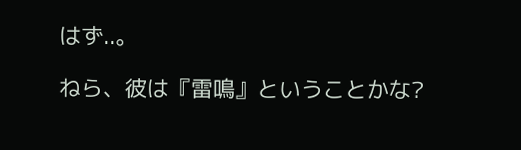はず..。

ねら、彼は『雷鳴』ということかな?